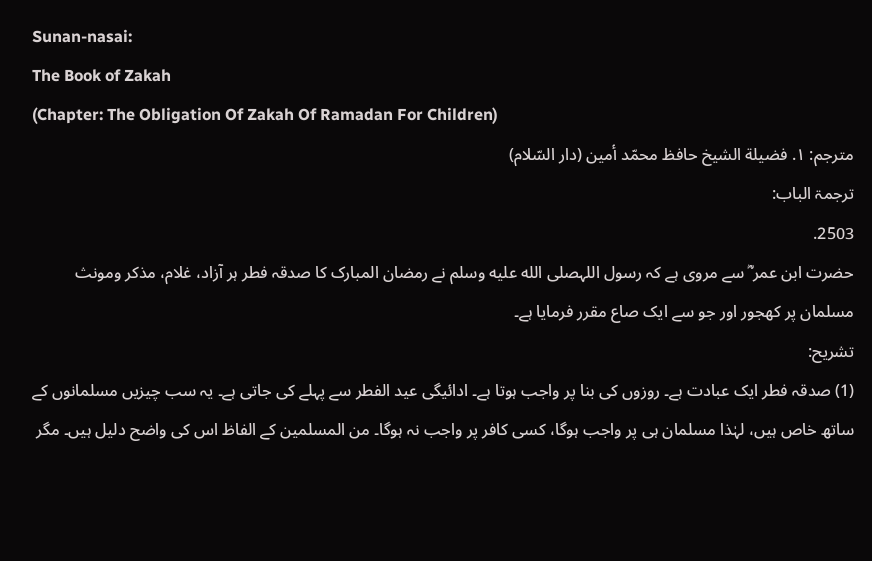Sunan-nasai:
The Book of Zakah
(Chapter: The Obligation Of Zakah Of Ramadan For Children)
مترجم: ١. فضيلة الشيخ حافظ محمّد أمين (دار السّلام)
ترجمۃ الباب:
2503.
حضرت ابن عمر ؓ سے مروی ہے کہ رسول اللہصلى الله عليه وسلم نے رمضان المبارک کا صدقہ فطر ہر آزاد، غلام، مذکر ومونث مسلمان پر کھجور اور جو سے ایک صاع مقرر فرمایا ہے۔
تشریح:
(1) صدقہ فطر ایک عبادت ہے۔ روزوں کی بنا پر واجب ہوتا ہے۔ ادائیگی عید الفطر سے پہلے کی جاتی ہے۔ یہ سب چیزیں مسلمانوں کے ساتھ خاص ہیں، لہٰذا مسلمان ہی پر واجب ہوگا، کسی کافر پر واجب نہ ہوگا۔ من المسلمین کے الفاظ اس کی واضح دلیل ہیں۔ مگر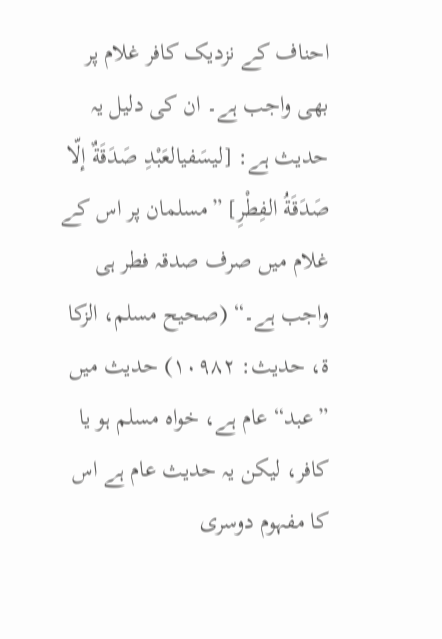احناف کے نزدیک کافر غلام پر بھی واجب ہے۔ ان کی دلیل یہ حدیث ہے: [ليسَفيالعَبْدِ صَدَقَةٌ إلّا صَدَقَةُ الفِطْرِ] ”مسلمان پر اس کے غلام میں صرف صدقہ فطر ہی واجب ہے۔“ (صحیح مسلم، الزکا ة، حدیث: ۱۰۹۸۲) حدیث میں ”عبد“ عام ہے، خواہ مسلم ہو یا کافر، لیکن یہ حدیث عام ہے اس کا مفہوم دوسری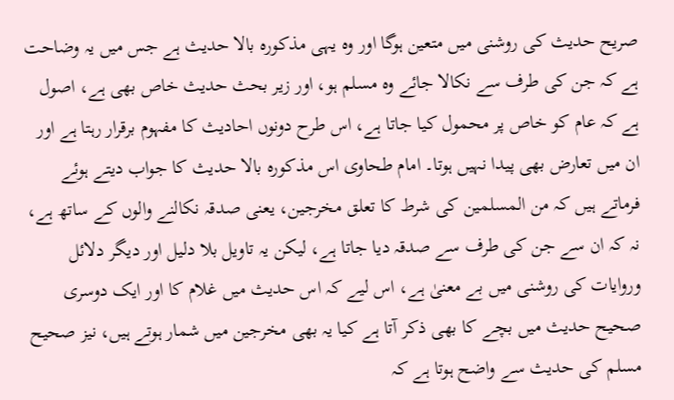صریح حدیث کی روشنی میں متعین ہوگا اور وہ یہی مذکورہ بالا حدیث ہے جس میں یہ وضاحت ہے کہ جن کی طرف سے نکالا جائے وہ مسلم ہو، اور زیر بحث حدیث خاص بھی ہے، اصول ہے کہ عام کو خاص پر محمول کیا جاتا ہے، اس طرح دونوں احادیث کا مفہوم برقرار رہتا ہے اور ان میں تعارض بھی پیدا نہیں ہوتا۔ امام طحاوی اس مذکورہ بالا حدیث کا جواب دیتے ہوئے فرماتے ہیں کہ من المسلمین کی شرط کا تعلق مخرجین، یعنی صدقہ نکالنے والوں کے ساتھ ہے، نہ کہ ان سے جن کی طرف سے صدقہ دیا جاتا ہے، لیکن یہ تاویل بلا دلیل اور دیگر دلائل وروایات کی روشنی میں بے معنیٰ ہے، اس لیے کہ اس حدیث میں غلام کا اور ایک دوسری صحیح حدیث میں بچے کا بھی ذکر آتا ہے کیا یہ بھی مخرجین میں شمار ہوتے ہیں، نیز صحیح مسلم کی حدیث سے واضح ہوتا ہے کہ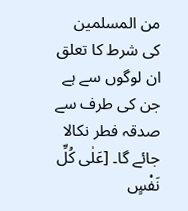من المسلمین کی شرط کا تعلق ان لوگوں سے ہے جن کی طرف سے صدقہ فطر نکالا جائے گا۔ [عَلٰی کُلِّ نَفْسٍ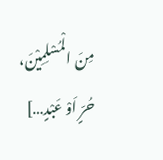مِنَ الْمُسْلِمِیْنَ، حُرٍّ اَوْ عَبْدٍ…]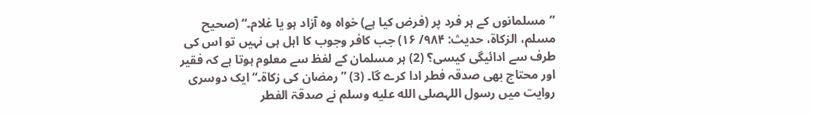”مسلمانوں کے ہر فرد پر (فرض کیا ہے) خواہ وہ آزاد ہو یا غلام۔“ (صحیح مسلم، الزکاة، حدیث: ۹۸۴/ ۱۶) جب کافر وجوب کا اہل ہی نہیں تو اس کی طرف سے ادائیگی کیسی؟ (2) ہر مسلمان کے لفظ سے معلوم ہوتا ہے کہ فقیر اور محتاج بھی صدقہ فطر ادا کرے گا۔ (3) ”رمضان کی زکاۃ۔“ ایک دوسری روایت میں رسول اللہصلى الله عليه وسلم نے صدقۃ الفطر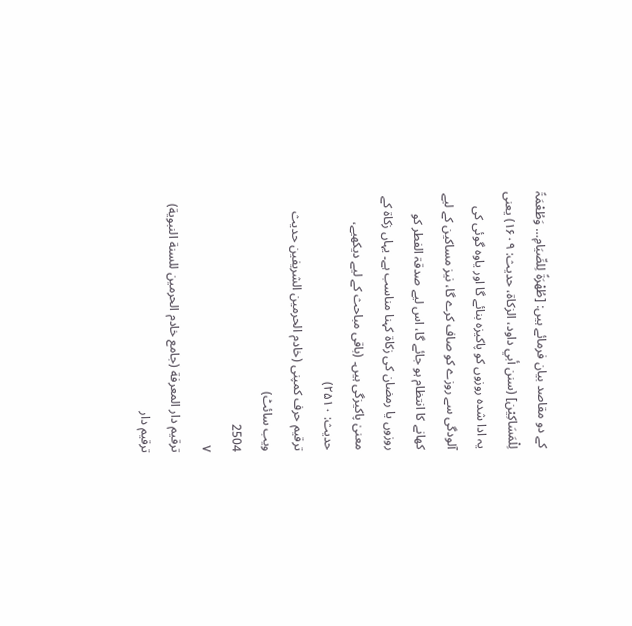کے دو مقاصد بیان فرمائے ہیں: [طُھْرَۃً لِلصِّیَامِ… وَطُعْمَۃً لِلْمَسَاکِیْن] (سنن أبي داود، الزکاة، حدیث: ۱۶۰۹) یعنی یہ ادا شدہ روزوں کو پاکیزہ بنائے گا اور یاوہ گوئی کی آلودگی سے روزے کو صاف کرے گا، نیز مساکین کے لیے کھانے کا انتظام ہو جائے گا، اس لیے صدقۃ الفطر کو روزوں یا رمضان کی زکاۃ کہنا مناسب ہے۔ یہاں زکاۃ کے معنیٰ پاکیزگی ہیں۔ (باقی مباحث کے لیے دیکھیے، حدیث: ۲۵۱۰)
ترقیم حرف کمپنی (خادم الحرمین الشریفین حدیث ویب سائٹ)
2504
٧
ترقيم دار المعرفة (جامع خادم الحرمين للسنة النبوية)
ترقیم دار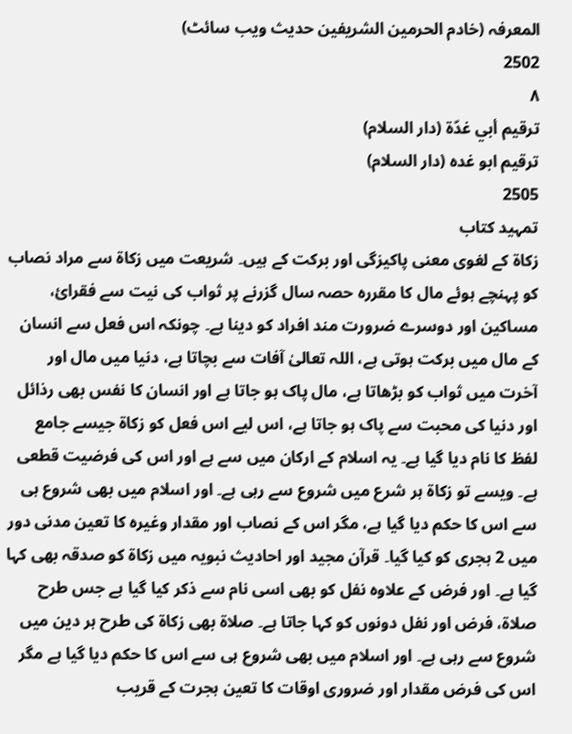المعرفہ (خادم الحرمین الشریفین حدیث ویب سائٹ)
2502
٨
ترقيم أبي غدّة (دار السلام)
ترقیم ابو غدہ (دار السلام)
2505
تمہید کتاب
زکاۃ کے لغوی معنی پاکیزگی اور برکت کے ہیں۔ شریعت میں زکاۃ سے مراد نصاب کو پہنچے ہوئے مال کا مقررہ حصہ سال گزرنے پر ثواب کی نیت سے فقرائ، مساکین اور دوسرے ضرورت مند افراد کو دینا ہے۔ چونکہ اس فعل سے انسان کے مال میں برکت ہوتی ہے، اللہ تعالیٰ آفات سے بچاتا ہے، دنیا میں مال اور آخرت میں ثواب کو بڑھاتا ہے، مال پاک ہو جاتا ہے اور انسان کا نفس بھی رذائل اور دنیا کی محبت سے پاک ہو جاتا ہے، اس لیے اس فعل کو زکاۃ جیسے جامع لفظ کا نام دیا گیا ہے۔ یہ اسلام کے ارکان میں سے ہے اور اس کی فرضیت قطعی ہے۔ ویسے تو زکاۃ ہر شرع میں شروع سے رہی ہے۔ اور اسلام میں بھی شروع ہی سے اس کا حکم دیا گیا ہے، مگر اس کے نصاب اور مقدار وغیرہ کا تعین مدنی دور میں 2 ہجری کو کیا گیا۔ قرآن مجید اور احادیث نبویہ میں زکاۃ کو صدقہ بھی کہا گیا ہے۔ اور فرض کے علاوہ نفل کو بھی اسی نام سے ذکر کیا گیا ہے جس طرح صلاۃ، فرض اور نفل دونوں کو کہا جاتا ہے۔ صلاۃ بھی زکاۃ کی طرح ہر دین میں شروع سے رہی ہے۔ اور اسلام میں بھی شروع ہی سے اس کا حکم دیا گیا ہے مگر اس کی فرض مقدار اور ضروری اوقات کا تعین ہجرت کے قریب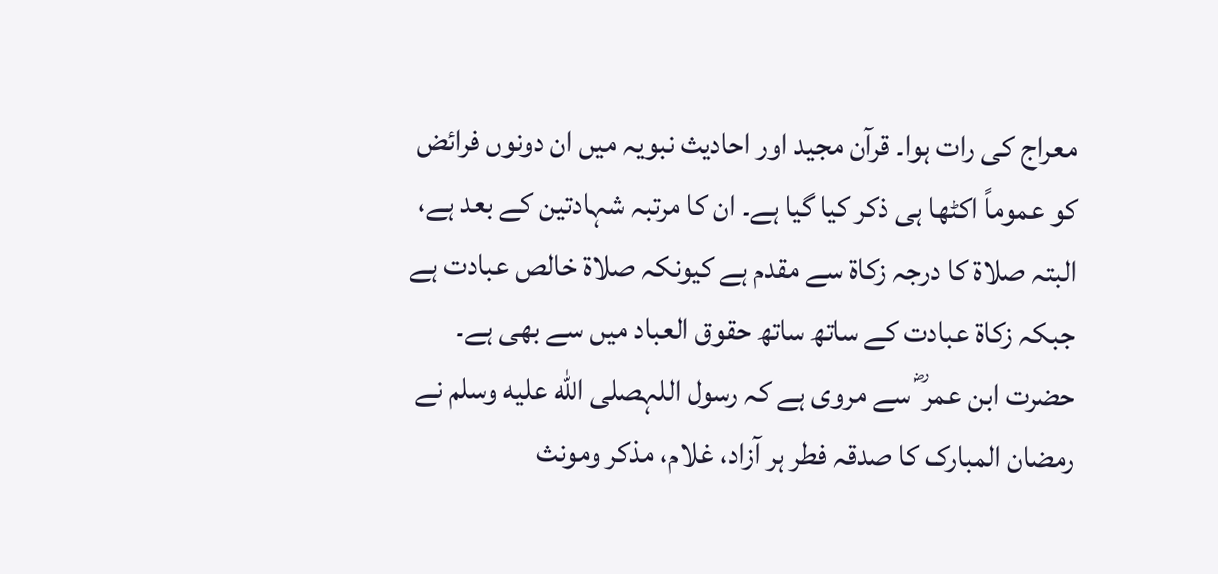معراج کی رات ہوا۔ قرآن مجید اور احادیث نبویہ میں ان دونوں فرائض کو عموماً اکٹھا ہی ذکر کیا گیا ہے۔ ان کا مرتبہ شہادتین کے بعد ہے، البتہ صلاۃ کا درجہ زکاۃ سے مقدم ہے کیونکہ صلاۃ خالص عبادت ہے جبکہ زکاۃ عبادت کے ساتھ ساتھ حقوق العباد میں سے بھی ہے۔
حضرت ابن عمر ؓ سے مروی ہے کہ رسول اللہصلى الله عليه وسلم نے رمضان المبارک کا صدقہ فطر ہر آزاد، غلام، مذکر ومونث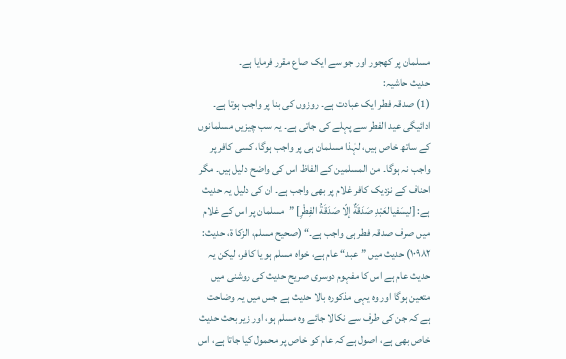مسلمان پر کھجور اور جو سے ایک صاع مقرر فرمایا ہے۔
حدیث حاشیہ:
(1) صدقہ فطر ایک عبادت ہے۔ روزوں کی بنا پر واجب ہوتا ہے۔ ادائیگی عید الفطر سے پہلے کی جاتی ہے۔ یہ سب چیزیں مسلمانوں کے ساتھ خاص ہیں، لہٰذا مسلمان ہی پر واجب ہوگا، کسی کافر پر واجب نہ ہوگا۔ من المسلمین کے الفاظ اس کی واضح دلیل ہیں۔ مگر احناف کے نزدیک کافر غلام پر بھی واجب ہے۔ ان کی دلیل یہ حدیث ہے: [ليسَفيالعَبْدِ صَدَقَةٌ إلّا صَدَقَةُ الفِطْرِ] ”مسلمان پر اس کے غلام میں صرف صدقہ فطر ہی واجب ہے۔“ (صحیح مسلم، الزکا ة، حدیث: ۱۰۹۸۲) حدیث میں ”عبد“ عام ہے، خواہ مسلم ہو یا کافر، لیکن یہ حدیث عام ہے اس کا مفہوم دوسری صریح حدیث کی روشنی میں متعین ہوگا اور وہ یہی مذکورہ بالا حدیث ہے جس میں یہ وضاحت ہے کہ جن کی طرف سے نکالا جائے وہ مسلم ہو، اور زیر بحث حدیث خاص بھی ہے، اصول ہے کہ عام کو خاص پر محمول کیا جاتا ہے، اس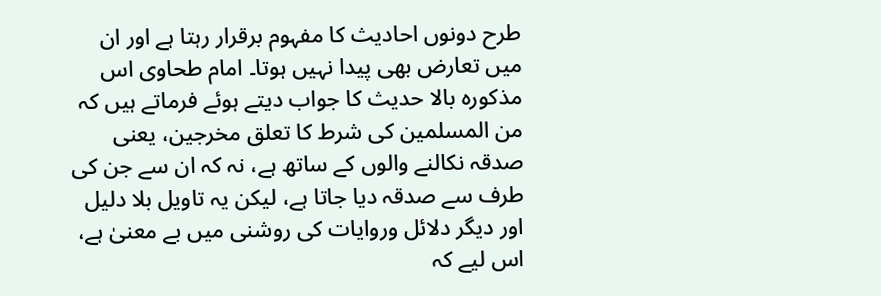طرح دونوں احادیث کا مفہوم برقرار رہتا ہے اور ان میں تعارض بھی پیدا نہیں ہوتا۔ امام طحاوی اس مذکورہ بالا حدیث کا جواب دیتے ہوئے فرماتے ہیں کہ من المسلمین کی شرط کا تعلق مخرجین، یعنی صدقہ نکالنے والوں کے ساتھ ہے، نہ کہ ان سے جن کی طرف سے صدقہ دیا جاتا ہے، لیکن یہ تاویل بلا دلیل اور دیگر دلائل وروایات کی روشنی میں بے معنیٰ ہے، اس لیے کہ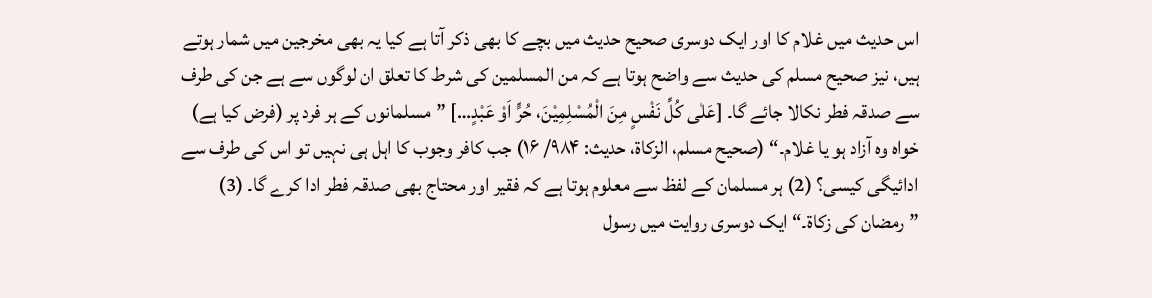اس حدیث میں غلام کا اور ایک دوسری صحیح حدیث میں بچے کا بھی ذکر آتا ہے کیا یہ بھی مخرجین میں شمار ہوتے ہیں، نیز صحیح مسلم کی حدیث سے واضح ہوتا ہے کہ من المسلمین کی شرط کا تعلق ان لوگوں سے ہے جن کی طرف سے صدقہ فطر نکالا جائے گا۔ [عَلٰی کُلِّ نَفْسٍ مِنَ الْمُسْلِمِیْنَ، حُرٍّ اَوْ عَبْدٍ…] ”مسلمانوں کے ہر فرد پر (فرض کیا ہے) خواہ وہ آزاد ہو یا غلام۔“ (صحیح مسلم، الزکاة، حدیث: ۹۸۴/ ۱۶) جب کافر وجوب کا اہل ہی نہیں تو اس کی طرف سے ادائیگی کیسی؟ (2) ہر مسلمان کے لفظ سے معلوم ہوتا ہے کہ فقیر اور محتاج بھی صدقہ فطر ادا کرے گا۔ (3) ”رمضان کی زکاۃ۔“ ایک دوسری روایت میں رسول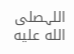اللہصلى الله عليه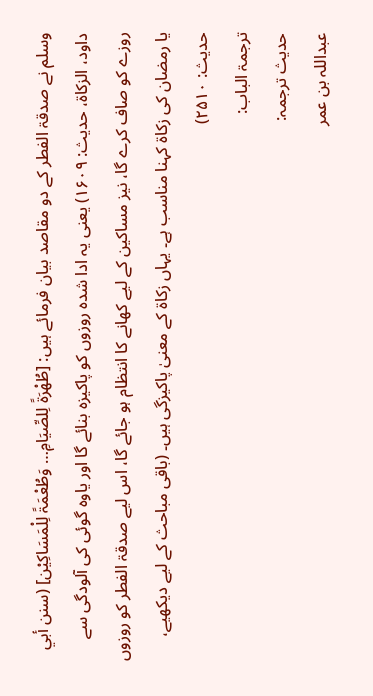وسلم نے صدقۃ الفطر کے دو مقاصد بیان فرمائے ہیں: [طُھْرَۃً لِلصِّیَامِ… وَطُعْمَۃً لِلْمَسَاکِیْن] (سنن أبي داود، الزکاة، حدیث: ۱۶۰۹) یعنی یہ ادا شدہ روزوں کو پاکیزہ بنائے گا اور یاوہ گوئی کی آلودگی سے روزے کو صاف کرے گا، نیز مساکین کے لیے کھانے کا انتظام ہو جائے گا، اس لیے صدقۃ الفطر کو روزوں یا رمضان کی زکاۃ کہنا مناسب ہے۔ یہاں زکاۃ کے معنیٰ پاکیزگی ہیں۔ (باقی مباحث کے لیے دیکھیے، حدیث: ۲۵۱۰)
ترجمۃ الباب:
حدیث ترجمہ:
عبداللہ بن عمر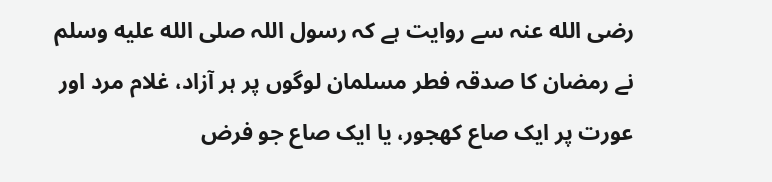رضی الله عنہ سے روایت ہے کہ رسول اللہ صلى الله عليه وسلم نے رمضان کا صدقہ فطر مسلمان لوگوں پر ہر آزاد، غلام مرد اور عورت پر ایک صاع کھجور، یا ایک صاع جو فرض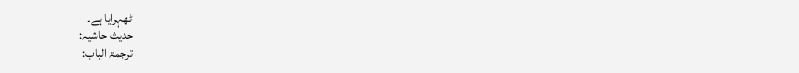ٹھہرایا ہے۔
حدیث حاشیہ:
ترجمۃ الباب: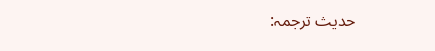حدیث ترجمہ: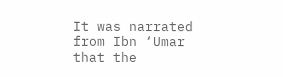It was narrated from Ibn ‘Umar that the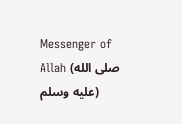Messenger of Allah (صلى الله عليه وسلم)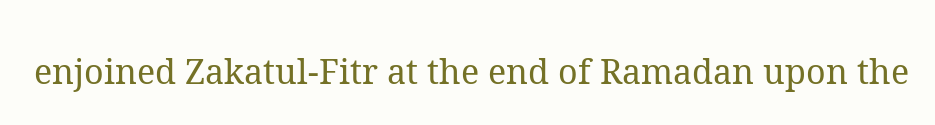enjoined Zakatul-Fitr at the end of Ramadan upon the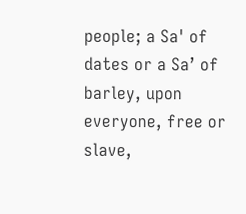people; a Sa' of dates or a Sa’ of barley, upon everyone, free or slave,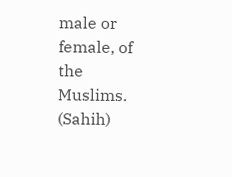male or female, of the Muslims. (Sahih)